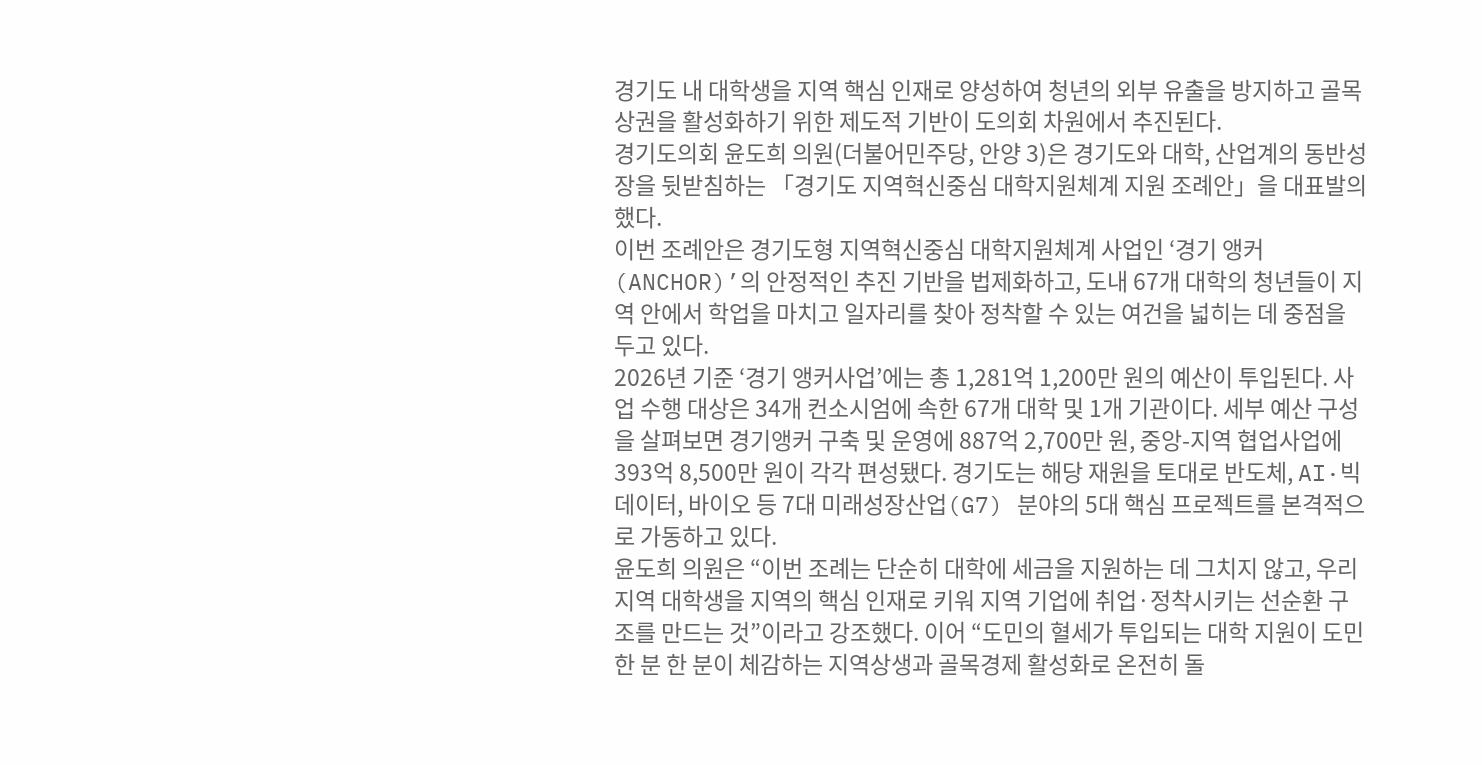경기도 내 대학생을 지역 핵심 인재로 양성하여 청년의 외부 유출을 방지하고 골목상권을 활성화하기 위한 제도적 기반이 도의회 차원에서 추진된다.
경기도의회 윤도희 의원(더불어민주당, 안양 3)은 경기도와 대학, 산업계의 동반성장을 뒷받침하는 「경기도 지역혁신중심 대학지원체계 지원 조례안」을 대표발의했다.
이번 조례안은 경기도형 지역혁신중심 대학지원체계 사업인 ‘경기 앵커(ANCHOR)’의 안정적인 추진 기반을 법제화하고, 도내 67개 대학의 청년들이 지역 안에서 학업을 마치고 일자리를 찾아 정착할 수 있는 여건을 넓히는 데 중점을 두고 있다.
2026년 기준 ‘경기 앵커사업’에는 총 1,281억 1,200만 원의 예산이 투입된다. 사업 수행 대상은 34개 컨소시엄에 속한 67개 대학 및 1개 기관이다. 세부 예산 구성을 살펴보면 경기앵커 구축 및 운영에 887억 2,700만 원, 중앙-지역 협업사업에 393억 8,500만 원이 각각 편성됐다. 경기도는 해당 재원을 토대로 반도체, AI·빅데이터, 바이오 등 7대 미래성장산업(G7) 분야의 5대 핵심 프로젝트를 본격적으로 가동하고 있다.
윤도희 의원은 “이번 조례는 단순히 대학에 세금을 지원하는 데 그치지 않고, 우리 지역 대학생을 지역의 핵심 인재로 키워 지역 기업에 취업·정착시키는 선순환 구조를 만드는 것”이라고 강조했다. 이어 “도민의 혈세가 투입되는 대학 지원이 도민 한 분 한 분이 체감하는 지역상생과 골목경제 활성화로 온전히 돌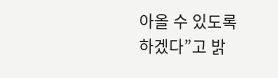아올 수 있도록 하겠다”고 밝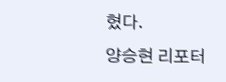혔다.
양승현 리포터